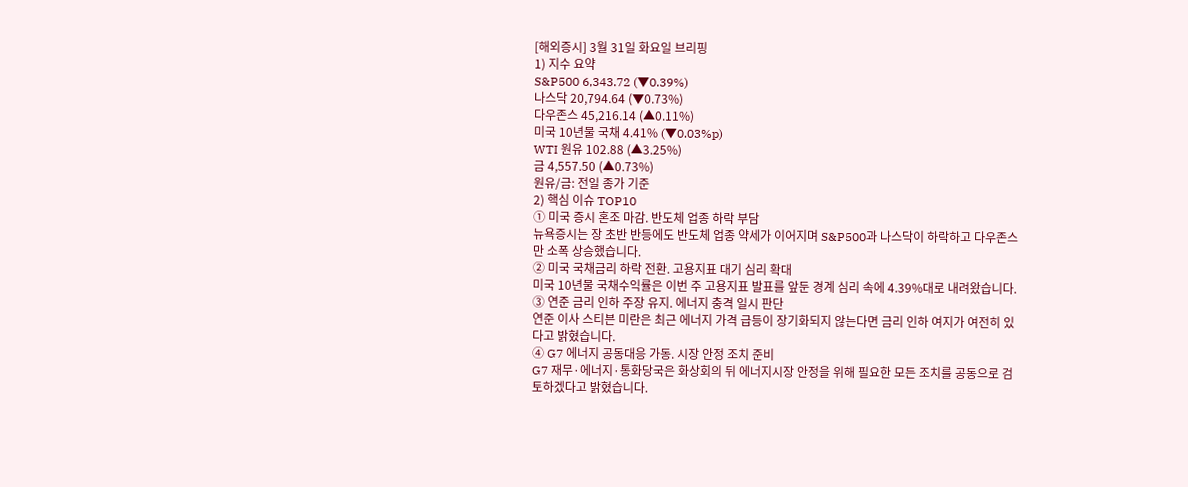[해외증시] 3월 31일 화요일 브리핑
1) 지수 요약
S&P500 6,343.72 (▼0.39%)
나스닥 20,794.64 (▼0.73%)
다우존스 45,216.14 (▲0.11%)
미국 10년물 국채 4.41% (▼0.03%p)
WTI 원유 102.88 (▲3.25%)
금 4,557.50 (▲0.73%)
원유/금: 전일 종가 기준
2) 핵심 이슈 TOP10
① 미국 증시 혼조 마감. 반도체 업종 하락 부담
뉴욕증시는 장 초반 반등에도 반도체 업종 약세가 이어지며 S&P500과 나스닥이 하락하고 다우존스만 소폭 상승했습니다.
② 미국 국채금리 하락 전환. 고용지표 대기 심리 확대
미국 10년물 국채수익률은 이번 주 고용지표 발표를 앞둔 경계 심리 속에 4.39%대로 내려왔습니다.
③ 연준 금리 인하 주장 유지. 에너지 충격 일시 판단
연준 이사 스티븐 미란은 최근 에너지 가격 급등이 장기화되지 않는다면 금리 인하 여지가 여전히 있다고 밝혔습니다.
④ G7 에너지 공동대응 가동. 시장 안정 조치 준비
G7 재무·에너지·통화당국은 화상회의 뒤 에너지시장 안정을 위해 필요한 모든 조치를 공동으로 검토하겠다고 밝혔습니다.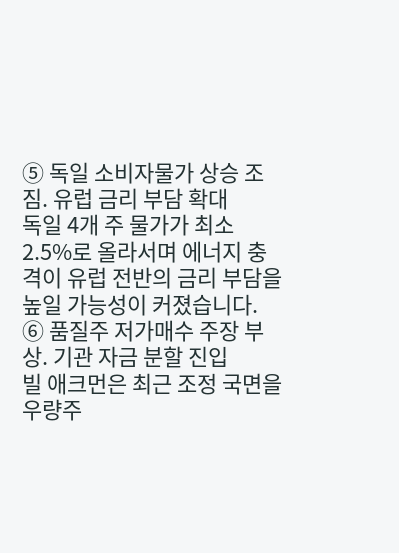⑤ 독일 소비자물가 상승 조짐. 유럽 금리 부담 확대
독일 4개 주 물가가 최소 2.5%로 올라서며 에너지 충격이 유럽 전반의 금리 부담을 높일 가능성이 커졌습니다.
⑥ 품질주 저가매수 주장 부상. 기관 자금 분할 진입
빌 애크먼은 최근 조정 국면을 우량주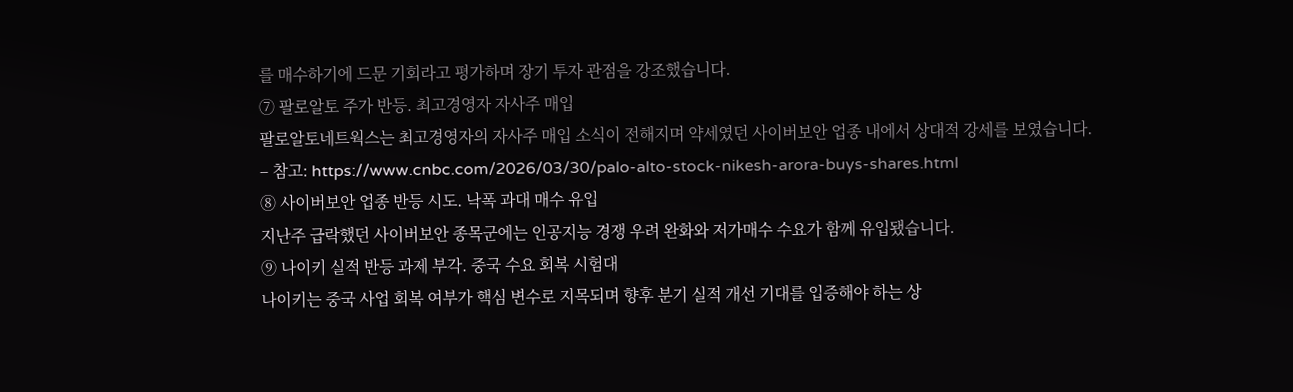를 매수하기에 드문 기회라고 평가하며 장기 투자 관점을 강조했습니다.
⑦ 팔로알토 주가 반등. 최고경영자 자사주 매입
팔로알토네트웍스는 최고경영자의 자사주 매입 소식이 전해지며 약세였던 사이버보안 업종 내에서 상대적 강세를 보였습니다.
– 참고: https://www.cnbc.com/2026/03/30/palo-alto-stock-nikesh-arora-buys-shares.html
⑧ 사이버보안 업종 반등 시도. 낙폭 과대 매수 유입
지난주 급락했던 사이버보안 종목군에는 인공지능 경쟁 우려 완화와 저가매수 수요가 함께 유입됐습니다.
⑨ 나이키 실적 반등 과제 부각. 중국 수요 회복 시험대
나이키는 중국 사업 회복 여부가 핵심 변수로 지목되며 향후 분기 실적 개선 기대를 입증해야 하는 상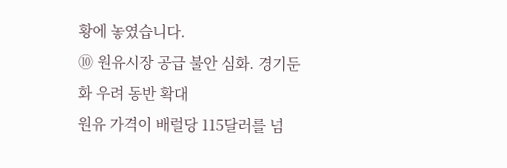황에 놓였습니다.
⑩ 원유시장 공급 불안 심화. 경기둔화 우려 동반 확대
원유 가격이 배럴당 115달러를 넘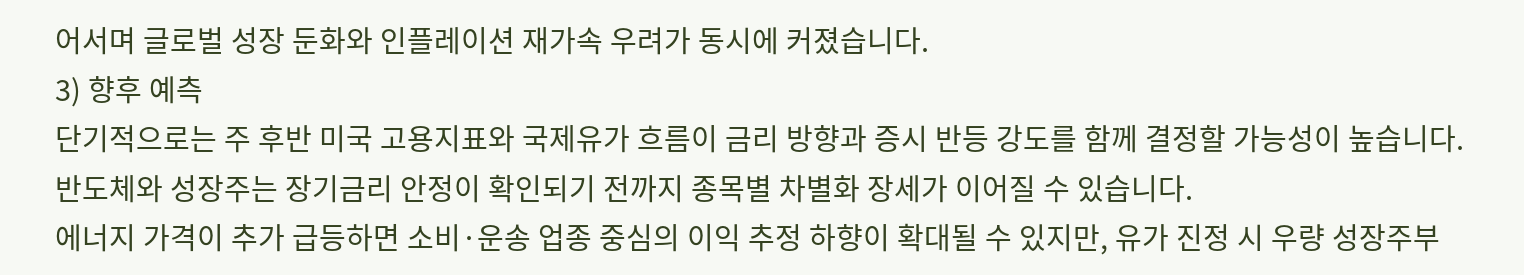어서며 글로벌 성장 둔화와 인플레이션 재가속 우려가 동시에 커졌습니다.
3) 향후 예측
단기적으로는 주 후반 미국 고용지표와 국제유가 흐름이 금리 방향과 증시 반등 강도를 함께 결정할 가능성이 높습니다.
반도체와 성장주는 장기금리 안정이 확인되기 전까지 종목별 차별화 장세가 이어질 수 있습니다.
에너지 가격이 추가 급등하면 소비·운송 업종 중심의 이익 추정 하향이 확대될 수 있지만, 유가 진정 시 우량 성장주부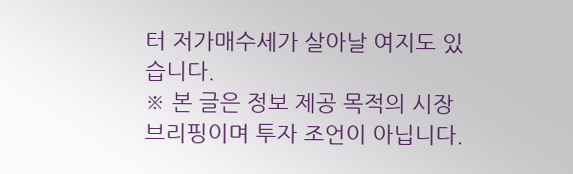터 저가매수세가 살아날 여지도 있습니다.
※ 본 글은 정보 제공 목적의 시장 브리핑이며 투자 조언이 아닙니다.